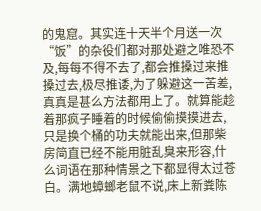的鬼窟。其实连十天半个月送一次“饭”的杂役们都对那处避之唯恐不及,每每不得不去了,都会推搡过来推搡过去,极尽推诿,为了躲避这一苦差,真真是甚么方法都用上了。就算能趁着那疯子睡着的时候偷偷摸摸进去,只是换个桶的功夫就能出来,但那柴房简直已经不能用脏乱臭来形容,什么词语在那种情景之下都显得太过苍白。满地蟑螂老鼠不说,床上新粪陈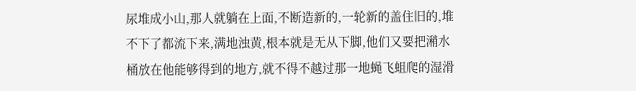尿堆成小山,那人就躺在上面,不断造新的,一轮新的盖住旧的,堆不下了都流下来,满地浊黄,根本就是无从下脚,他们又要把潲水桶放在他能够得到的地方,就不得不越过那一地蝇飞蛆爬的湿滑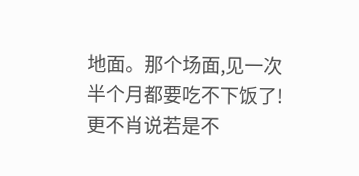地面。那个场面,见一次半个月都要吃不下饭了!更不肖说若是不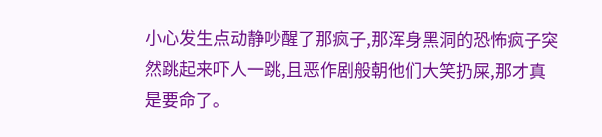小心发生点动静吵醒了那疯子,那浑身黑洞的恐怖疯子突然跳起来吓人一跳,且恶作剧般朝他们大笑扔屎,那才真是要命了。